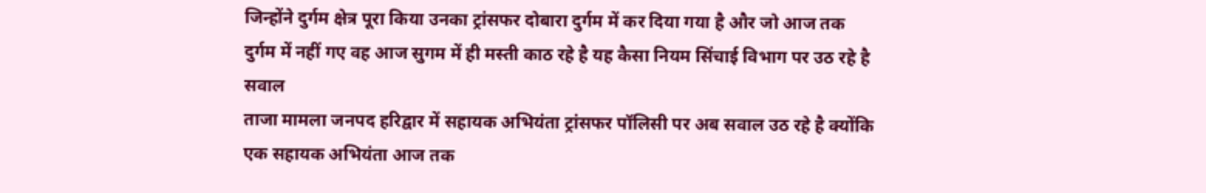जिन्होंने दुर्गम क्षेत्र पूरा किया उनका ट्रांसफर दोबारा दुर्गम में कर दिया गया है और जो आज तक दुर्गम में नहीं गए वह आज सुगम में ही मस्ती काठ रहे है यह कैसा नियम सिंचाई विभाग पर उठ रहे है सवाल
ताजा मामला जनपद हरिद्वार में सहायक अभियंता ट्रांसफर पॉलिसी पर अब सवाल उठ रहे है क्योंकि एक सहायक अभियंता आज तक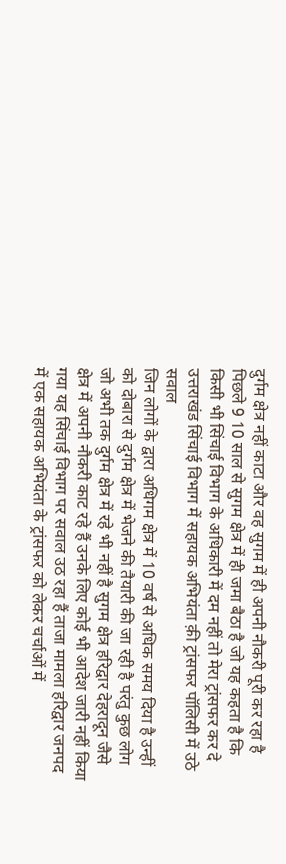दुर्गम क्षेत्र नहीं काटा और वह सुगम में ही अपनी नौकरी पूरी कर रहा है पिछले 9 10 साल से सुगम क्षेत्र में ही जमा बैठा है जो यह कहता है कि किसी भी सिंचाई विभाग के अधिकारी में दम नहीं तो मेरा ट्रांसफर कर दे
उत्तराखंड सिंचाई विभाग में सहायक अभियंता क़ी ट्रांसफर पॉलिसी में उठे सवाल
जिन लोगों के द्वारा अधिगम क्षेत्र में 10 वर्ष से अधिक समय दिया है उन्हीं को दोबारा से दुर्गम क्षेत्र में भेजने की तैयारी की जा रही है परंतु कुछ लोग जो अभी तक दुर्गम क्षेत्र में रहे भी नहीं है सुगम क्षेत्र हरिद्वार देहरादून जैसे क्षेत्र में अपनी नौकरी काट रहे हैं उनके लिए कोई भी आदेश जारी नहीं किया गया यह सिंचाई विभाग पर सवाल उठ रहा हैं ताजा मामला हरिद्वार जनपद में एक सहायक अभियंता के ट्रांसफर को लेकर चर्चाओं में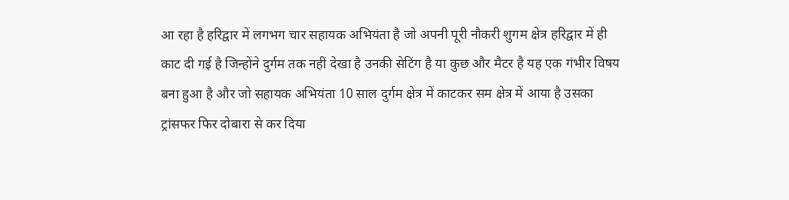आ रहा है हरिद्वार में लगभग चार सहायक अभियंता है जो अपनी पूरी नौकरी शुगम क्षेत्र हरिद्वार में ही काट दी गई है जिन्होंने दुर्गम तक नहीं देखा है उनकी सेटिंग है या कुछ और मैटर है यह एक गंभीर विषय बना हुआ है और जो सहायक अभियंता 10 साल दुर्गम क्षेत्र में काटकर सम क्षेत्र में आया है उसका ट्रांसफर फिर दोबारा से कर दिया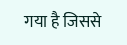गया है जिससे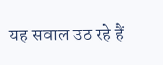यह सवाल उठ रहे हैं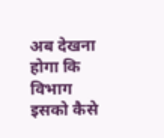अब देखना होगा कि विभाग इसको कैसे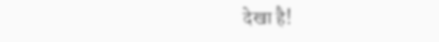देखा है!